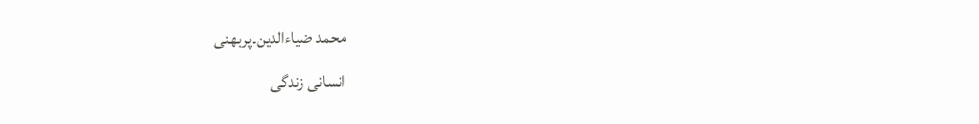محمد ضیاءالدین۔پربھنی
انسانی زندگی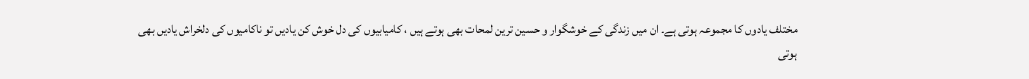مختلف یادوں کا مجموعہ ہوتی ہے۔ ان میں زندگی کے خوشگوار و حسین ترین لمحات بھی ہوتے ہیں ، کامیابیوں کی دل خوش کن یادیں تو ناکامیوں کی دلخراش یادیں بھی ہوتی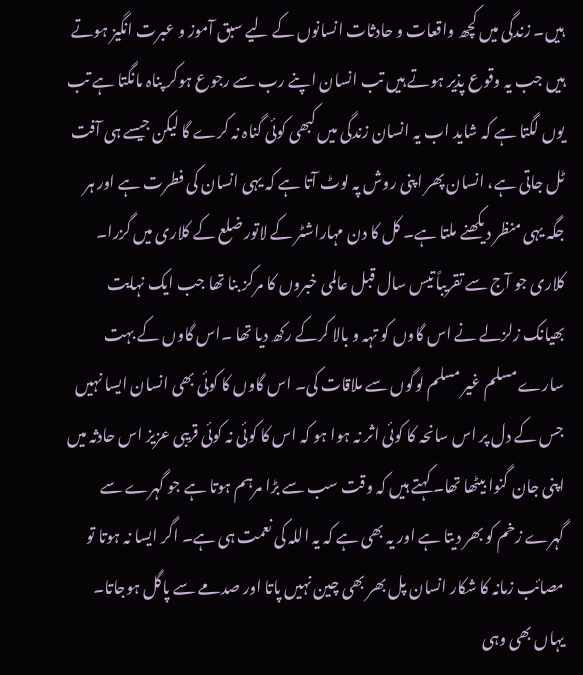ہیں۔ زندگی میں کچھ واقعات و حادثات انسانوں کے لیے سبق آموز و عبرت انگیز ہوتے ہیں جب یہ وقوع پذیر ہوتے ہیں تب انسان اپنے رب سے رجوع ہوکر پناہ مانگتا ہے تب یوں لگتا ہے کہ شاید اب یہ انسان زندگی میں کبھی کوئی گناہ نہ کرے گا لیکن جیسے ہی آفت ٹل جاتی ہے، انسان پھر اپنی روش پہ لوٹ آتا ہے کہ یہی انسان کی فطرت ہے اور ہر جگہ یہی منظر دیکھنے ملتا ہے۔ کل کا دن مہاراشٹر کے لاتور ضلع کے کلاری میں گزرا۔ کلاری جو آج سے تقریباً تیس سال قبل عالمی خبروں کا مرکز بنا تھا جب ایک نہایت بھیانک زلزلے نے اس گاوں کو تہہ و بالا کرکے رکھ دیا تھا ۔اس گاوں کے بہت سارے مسلم غیر مسلم لوگوں سے ملاقات کی۔ اس گاوں کا کوئی بھی انسان ایسا نہیں جس کے دل پر اس سانحہ کا کوئی اثر نہ ہوا ہو کہ اس کا کوئی نہ کوئی قریبی عزیز اس حادثہ میں اپنی جان گنوا بیٹھا تھا۔ کہتے ہیں کہ وقت سب سے بڑا مرہم ہوتا ہے جو گہرے سے گہرے زخم کو بھر دیتا ہے اور یہ بھی ہے کہ یہ اللہ کی نعمت ہی ہے۔ اگر ایسا نہ ہوتا تو مصائب زمانہ کا شکار انسان پل بھر بھی چین نہیں پاتا اور صدمے سے پاگل ہوجاتا۔ یہاں بھی وہی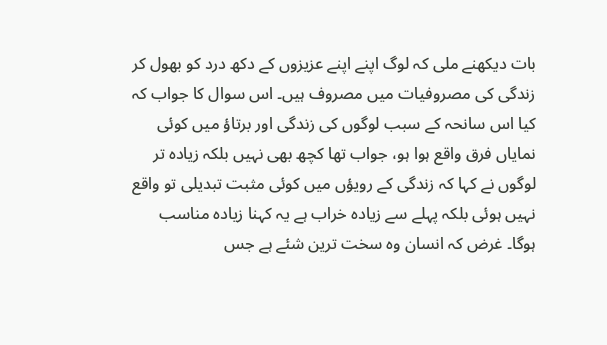بات دیکھنے ملی کہ لوگ اپنے اپنے عزیزوں کے دکھ درد کو بھول کر زندگی کی مصروفیات میں مصروف ہیں۔ اس سوال کا جواب کہ کیا اس سانحہ کے سبب لوگوں کی زندگی اور برتاؤ میں کوئی نمایاں فرق واقع ہوا ہو، جواب تھا کچھ بھی نہیں بلکہ زیادہ تر لوگوں نے کہا کہ زندگی کے رویؤں میں کوئی مثبت تبدیلی تو واقع نہیں ہوئی بلکہ پہلے سے زیادہ خراب ہے یہ کہنا زیادہ مناسب ہوگا۔ غرض کہ انسان وہ سخت ترین شئے ہے جس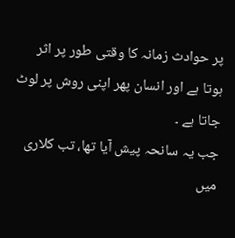پر حوادث زمانہ کا وقتی طور پر اثر ہوتا ہے اور انسان پھر اپنی روش پر لوٹ جاتا ہے ۔
جب یہ سانحہ پیش آیا تھا، تب کلاری میں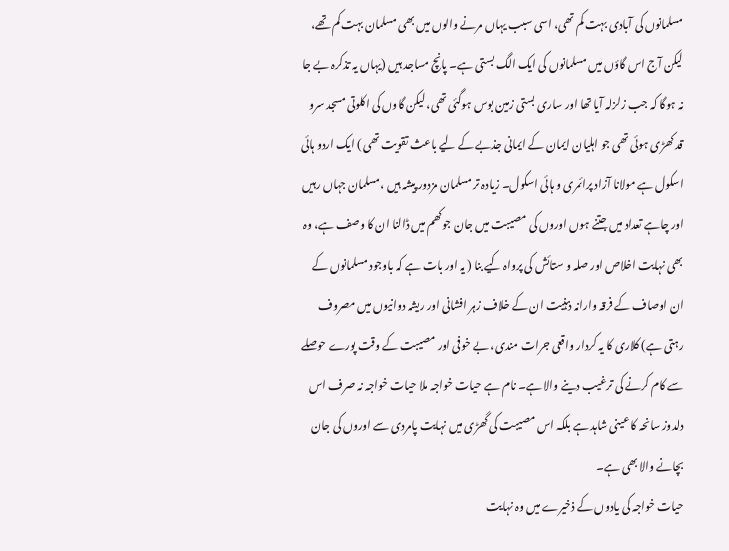مسلمانوں کی آبادی بہت کم تھی، اسی سبب یہاں مرنے والوں میں بھی مسلمان بہت کم تھے، لیکن آج اس گاؤں میں مسلمانوں کی ایک الگ بستی ہے۔ پانچ مساجد ہیں (یہاں یہ تذکرہ بے جا نہ ہوگا کہ جب زلزلہ آیا تھا اور ساری بستی زمین بوس ہوگئی تھی، لیکن گاوں کی اکلوتی مسجد سرو قد کھڑی ہوئی تھی جو اہلیان ایمان کے ایمانی جذبے کے لیے باعث تقویت تھی ) ایک اردو ہائی اسکول ہے مولانا آزاد پرائمری و ہائی اسکول۔ زیادہ تر مسلمان مزدور پیشہ ہیں ،مسلمان جہاں رہیں اور چاہے تعداد میں جتنے ہوں اوروں کی مصیبت میں جان جوکھم میں ڈالنا ان کا وصف ہے، وہ بھی نہایت اخلاص اور صلہ و ستائش کی پرواہ کیے بنا ( یہ اور بات ہے کہ باوجود مسلمانوں کے ان اوصاف کے فرقہ وارانہ ذہنیت ان کے خلاف زہر افشانی اور ریشہ دوانیوں میں مصروف رہتی ہے) کلاری کا یہ کردار واقعی جرات مندی، بے خوفی اور مصیبت کے وقت پورے حوصلے سے کام کرنے کی ترغیب دینے والا ہے۔ نام ہے حیات خواجہ ملا حیات خواجہ نہ صرف اس دلدوز سانحہ کا عینی شاہد ہے بلکہ اس مصیبت کی گھڑی میں نہایت پامردی سے اوروں کی جان بچانے والا بھی ہے۔
حیات خواجہ کی یادوں کے ذخیرے میں وہ نہایت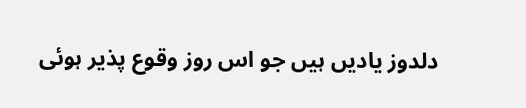دلدوز یادیں ہیں جو اس روز وقوع پذیر ہوئی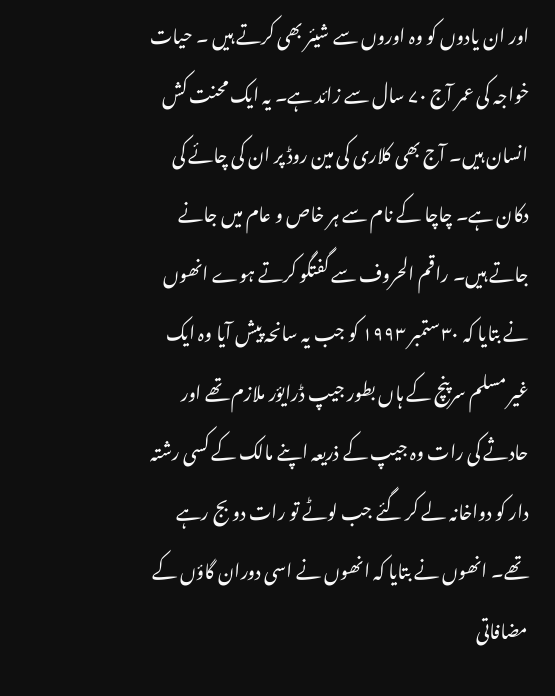اور ان یادوں کو وہ اوروں سے شیئر بھی کرتے ہیں ۔ حیات خواجہ کی عمر آج ۷۰ سال سے زائد ہے۔ یہ ایک محنت کش انسان ہیں۔ آج بھی کلاری کی مین روڈ پر ان کی چائے کی دکان ہے۔ چاچا کے نام سے ہر خاص و عام میں جانے جاتے ہیں۔ راقم الحروف سے گفتگو کرتے ہوے انھوں نے بتایا کہ ۳۰ستمبر ۱۹۹۳ کو جب یہ سانحہ پیش آیا وہ ایک غیر مسلم سرپنچ کے ہاں بطور جیپ ڈرایؤر ملازم تھے اور حادثے کی رات وہ جیپ کے ذریعہ اپنے مالک کے کسی رشتہ دار کو دواخانہ لے کر گئے جب لوٹے تو رات دو بج رہے تھے۔ انھوں نے بتایا کہ انھوں نے اسی دوران گاؤں کے مضافاتی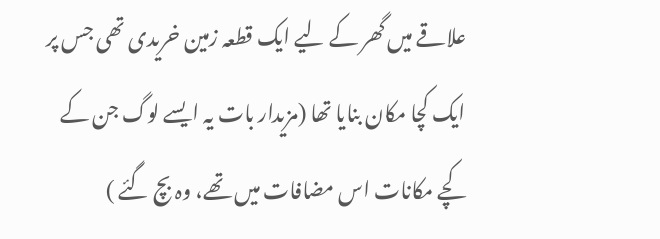علاقے میں گھر کے لیے ایک قطعہ زمین خریدی تھی جس پر ایک کچا مکان بنایا تھا (مزیدار بات یہ ایسے لوگ جن کے کچے مکانات اس مضافات میں تھے، وہ بچ گئے )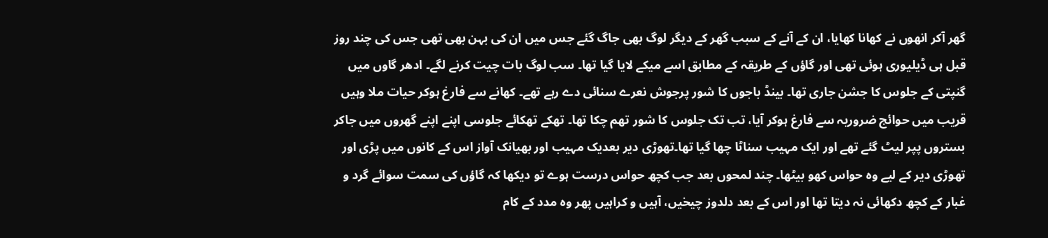گھر آکر انھوں نے کھانا کھایا، ان کے آنے کے سبب گھر کے دیگر لوگ بھی جاگ گئے جس میں ان کی بہن بھی تھی جس کی چند روز قبل ہی ڈیلیوری ہوئی تھی اور گاؤں کے طریقہ کے مطابق اسے میکے لایا گیا تھا۔ سب لوگ بات چیت کرنے لگے۔ ادھر گاوں میں گنپتی کے جلوس کا جشن جاری تھا۔ بینڈ باجوں کا شور پرجوش نعرے سنائی دے رہے تھے۔ کھانے سے فارغ ہوکر حیات ملا وہیں قریب میں حوائج ضروریہ سے فارغ ہوکر آیا، تب تک جلوس کا شور تھم چکا تھا۔ تھکے تھکائے جلوسی اپنے اپنے گھروں میں جاکر بستروں پپر لیٹ گئے تھے اور ایک مہیب سناٹا چھا گیا تھا۔تھوڑی دیر بعدیک مہیب اور بھیانک آواز اس کے کانوں میں پڑی اور تھوڑی دیر کے لیے وہ حواس کھو بیٹھا۔ چند لمحوں بعد جب کچھ حواس درست ہوے تو دیکھا کہ گاؤں کی سمت سوائے گرد و غبار کے کچھ دکھائی نہ دیتا تھا اور اس کے بعد دلدوز چیخیں، آہیں و کراہیں پھر وہ مدد کے کام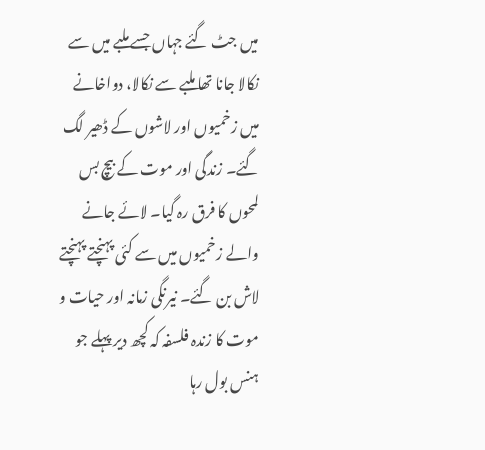میں جٹ گئے جہاں جسے ملبے میں سے نکالا جانا تھا ملبے سے نکالا، دواخانے میں زخمیوں اور لاشوں کے ڈھیر لگ گئے۔ زندگی اور موت کے بیچ بس لمحوں کا فرق رہ گیا۔ لائے جانے والے زخمیوں میں سے کئی پہنچتے پہنچتے لاش بن گئے۔ نیرنگی زمانہ اور حیات و موت کا زندہ فلسفہ کہ کچھ دیر پہلے جو ہنس بول رہا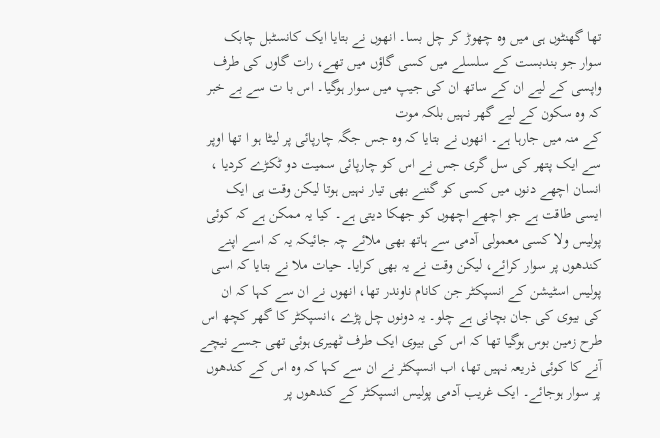تھا گھنٹوں ہی میں وہ چھوڑ کر چل بسا۔ انھوں نے بتایا ایک کانسٹبل چابک سوار جو بندبست کے سلسلے میں کسی گاؤں میں تھے، رات گاوں کی طرف واپسی کے لیے ان کے ساتھ ان کی جیپ میں سوار ہوگیا۔ اس با ت سے بے خبر کہ وہ سکون کے لیے گھر نہیں بلکہ موت
کے منہ میں جارہا ہے۔ انھوں نے بتایا کہ وہ جس جگہ چارپائی پر لیٹا ہو ا تھا اوپر سے ایک پتھر کی سل گری جس نے اس کو چارپائی سمیت دو ٹکڑے کردیا ، انسان اچھے دنوں میں کسی کو گننے بھی تیار نہیں ہوتا لیکن وقت ہی ایک ایسی طاقت ہے جو اچھے اچھوں کو جھکا دیتی ہے۔ کیا یہ ممکن ہے کہ کوئی پولیس ولا کسی معمولی آدمی سے ہاتھ بھی ملائے چہ جائیکہ یہ کہ اسے اپنے کندھوں پر سوار کرائے، لیکن وقت نے یہ بھی کرایا۔ حیات ملا نے بتایا کہ اسی پولیس اسٹیشن کے انسپکٹر جن کانام ناوندر تھا، انھوں نے ان سے کہا کہ ان کی بیوی کی جان بچانی ہے چلو۔ یہ دونوں چل پڑے ،انسپکٹر کا گھر کچھ اس طرح زمین بوس ہوگیا تھا کہ اس کی بیوی ایک طرف ٹھیری ہوئی تھی جسے نیچے آنے کا کوئی ذریعہ نہیں تھا، اب انسپکٹر نے ان سے کہا کہ وہ اس کے کندھوں پر سوار ہوجائے۔ ایک غریب آدمی پولیس انسپکٹر کے کندھوں پر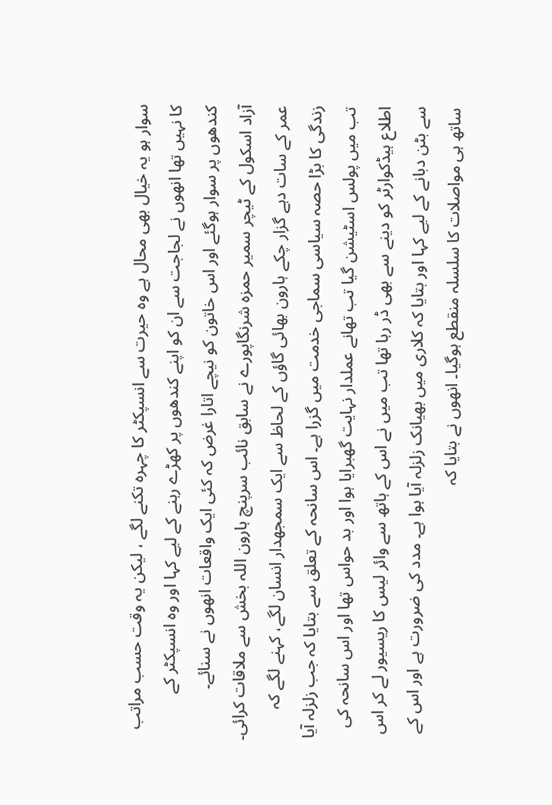سوار ہو یہ خیال بھی محال ہے وہ حیرت سے انسپکٹر کا چہرہ تکنے لگے ، لیکن یہ وقت حسب مراتب کا نہیں تھا انھوں نے لجاجت سے ان کو اپنے کندھوں پر کھڑے رہنے کے لیے کہا اور وہ انسپکٹر کے کندھوں پر سوار ہوگئے اور اس خاتون کو نیچے اتارا غرض کہ کئی ایک واقعات انھوں نے سنائے۔
آزاد اسکول کے ٹیچر سمیر حمزہ شرنگاپورے نے سابق نائب سرپنچ ہارون اللہ بخش سے ملاقات کرائی۔ عمر کے سات دہے گزار چکے ہارون بھائی گاؤں کے لحاظ سے ایک سمجھدار انسان لگے، کہنے لگے کہ زندگی کا بڑا حصہ سیاسی سماجی خدمت میں گزرا ہے۔ اس سانحہ کے تعلق سے بتایا کہ جب زلزلہ آیا تب میں پولس اسٹیشن گیا تب تھانے عملدار نہایت گھبرایا ہوا اور بد حواس تھا اور اس سانحہ کی اطلاع ہیڈکوارٹر کو دینے سے بھی ڈر رہا تھا تب میں نے اس کے ہاتھ سے وائر لیس کا ریسیور لے کر اس سے بٹن دبانے کے لیے کہا اور بتایا کہ کلاری میں بھیانک زلزلہ آیا ہوا ہے۔ مدد کی ضرورت ہے اور اس کے ساتھ ہی مواصلات کا سلسلہ منقطع ہوگیا۔ انھوں نے بتایا کہ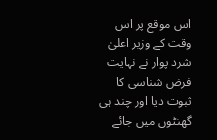اس موقع پر اس وقت کے وزیر اعلیٰ شرد پوار نے نہایت فرض شناسی کا ثبوت دیا اور چند ہی گھنٹوں میں جائے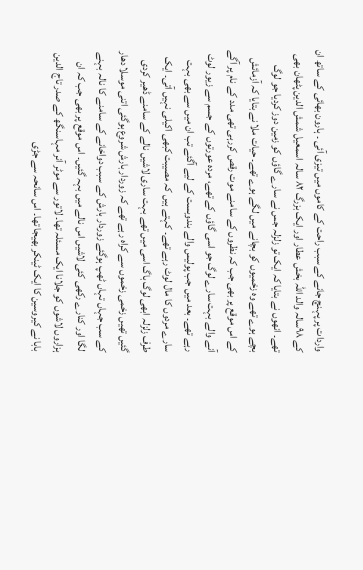واردات پر پہنچ جانے کے سبب راحت کے کاموں میں تیزی آئی ۔ ہارون بھائی کے ساتھ ان کے ۹۸سالہ والد اللہ بخش عطار اور ایک بزرگ ۸۲ سالہ اسمعیل شمش الدین پٹھان بھی تھے۔ انھوں نے بتایا کہ ایک تو زلزلہ جس نے سارے گاؤں کو زمین دوز کردیا جو لوگ بچے ہوے تھے وہ زخمیوں کو بچانے میں لگے ہوے تھے۔ حیات ملا نے بتایا کہ آزمائش کے اس موقع پر بھی جب کہ نظروں کے سامنے موت رقص کررہی تھی مدد کے نام پر آگے آنے والے بہت سارے لوگ جو اسی گاؤں کے تھے، مردہ عورتوں کے جسم سے زیور لوٹ رہے تھے۔ بعد میں جب پولیس والے بندوبست کے لیے آگئے تب ان میں سے بھی بہت سارے مردوں کا مال لوٹ رہے تھے۔ کہتے ہیں کہ مصیبت کبھی اکیلی نہیں آتی۔ ایک طرف زلزلہ ابھی لوگ باگ اسی میں تھے بہت ساری لاشیں نالے کے سامنے ڈھیر کردی گئیں تھیں زخمی زخموں سے کراہ رہے تھے کہ زوردار بارش شروع ہوگئی اتنی موسلا دھار کے سب جہاں تہاں ٹھپ ہوگئے زوردار بارش کے سبب دواخانے کے سامنے کا نالہ بہنے لگا اور کنارے رکھی کئی لاشیں اس نالے میں بہہ گئیں۔ اس موقع پر بھی جب کہ ان ہزاروں لاشوں کو جلانا ایک مسئلہ تھا۔ لاتور سے موٹر آنر مہاسنگھ کے صدر تاج الدین بابا نے کیروسین کا ایک ٹینکر بھیجا تھا۔ اس سانحہ سے جڑی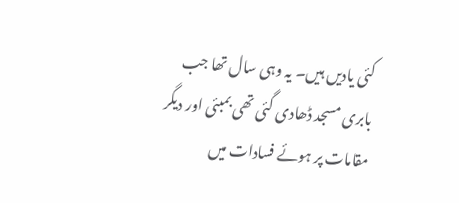کئی یادیں ہیں۔ یہ وہی سال تھا جب بابری مسجد ڈھادی گئی تھی بمبئی اور دیگر مقامات پر ہوئے فسادات میں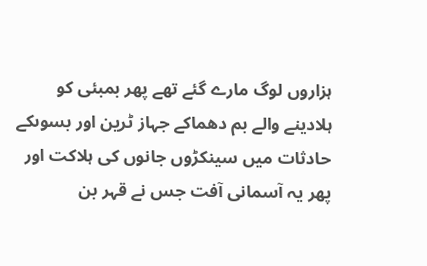ہزاروں لوگ مارے گئے تھے پھر بمبئی کو ہلادینے والے بم دھماکے جہاز ٹرین اور بسوںکے حادثات میں سینکڑوں جانوں کی ہلاکت اور پھر یہ آسمانی آفت جس نے قہر بن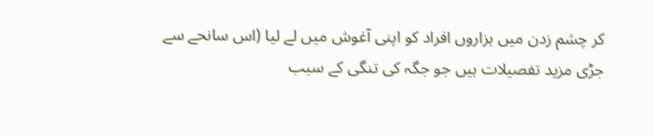کر چشم زدن میں ہزاروں افراد کو اپنی آغوش میں لے لیا (اس سانحے سے جڑی مزید تفصیلات ہیں جو جگہ کی تنگی کے سبب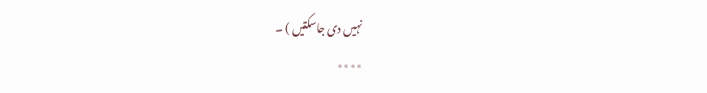نہیں دی جاسکتیں ) ۔
٭٭٭٭